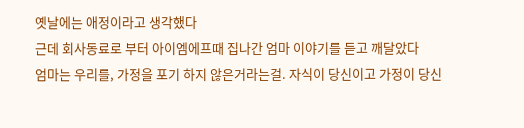옛날에는 애정이라고 생각했다
근데 회사동료로 부터 아이엠에프때 집나간 엄마 이야기를 듣고 깨달았다
엄마는 우리를, 가정을 포기 하지 않은거라는걸. 자식이 당신이고 가정이 당신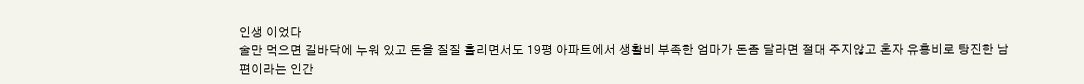인생 이었다
술만 먹으면 길바닥에 누워 있고 돈을 질질 흘리면서도 19평 아파트에서 생활비 부족한 엄마가 돈좀 달라면 절대 주지않고 혼자 유흥비로 탕진한 남편이라는 인간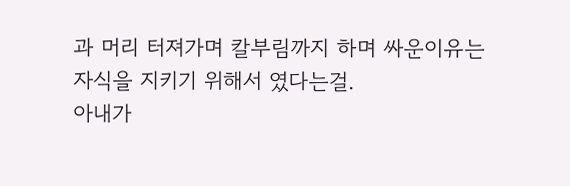과 머리 터져가며 칼부림까지 하며 싸운이유는
자식을 지키기 위해서 였다는걸.
아내가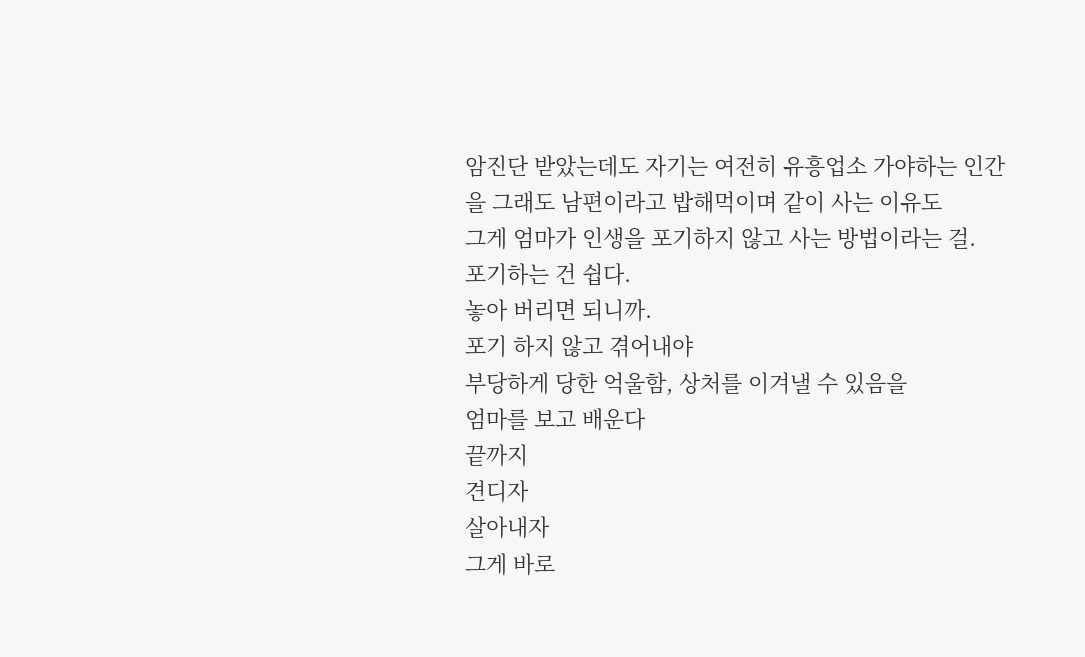암진단 받았는데도 자기는 여전히 유흥업소 가야하는 인간을 그래도 남편이라고 밥해먹이며 같이 사는 이유도
그게 엄마가 인생을 포기하지 않고 사는 방법이라는 걸.
포기하는 건 쉽다.
놓아 버리면 되니까.
포기 하지 않고 겪어내야
부당하게 당한 억울함, 상처를 이겨낼 수 있음을
엄마를 보고 배운다
끝까지
견디자
살아내자
그게 바로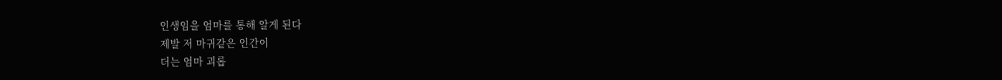인생임을 엄마를 통해 알게 된다
제발 저 마귀같은 인간이
더는 엄마 괴롭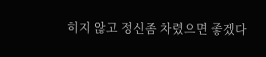히지 않고 정신좀 차렸으면 좋겠다